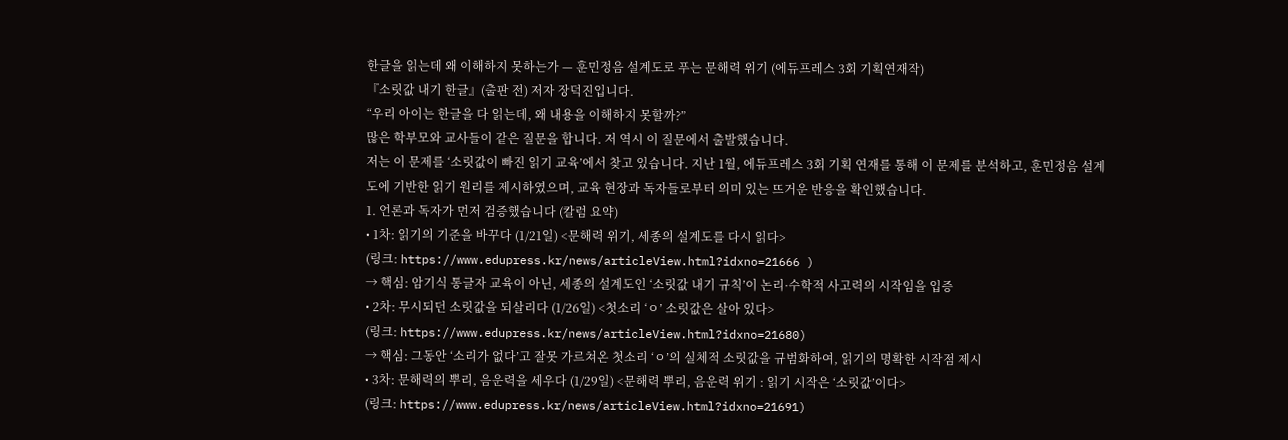한글을 읽는데 왜 이해하지 못하는가 — 훈민정음 설계도로 푸는 문해력 위기 (에듀프레스 3회 기획연재작)
『소릿값 내기 한글』(출판 전) 저자 장덕진입니다.
“우리 아이는 한글을 다 읽는데, 왜 내용을 이해하지 못할까?”
많은 학부모와 교사들이 같은 질문을 합니다. 저 역시 이 질문에서 출발했습니다.
저는 이 문제를 ‘소릿값이 빠진 읽기 교육’에서 찾고 있습니다. 지난 1월, 에듀프레스 3회 기획 연재를 통해 이 문제를 분석하고, 훈민정음 설계도에 기반한 읽기 원리를 제시하였으며, 교육 현장과 독자들로부터 의미 있는 뜨거운 반응을 확인했습니다.
1. 언론과 독자가 먼저 검증했습니다 (칼럼 요약)
• 1차: 읽기의 기준을 바꾸다 (1/21일) <문해력 위기, 세종의 설계도를 다시 읽다>
(링크: https://www.edupress.kr/news/articleView.html?idxno=21666 )
→ 핵심: 암기식 통글자 교육이 아닌, 세종의 설계도인 ‘소릿값 내기 규칙’이 논리·수학적 사고력의 시작임을 입증
• 2차: 무시되던 소릿값을 되살리다 (1/26일) <첫소리 ‘ㅇ’ 소릿값은 살아 있다>
(링크: https://www.edupress.kr/news/articleView.html?idxno=21680)
→ 핵심: 그동안 ‘소리가 없다’고 잘못 가르쳐온 첫소리 ‘ㅇ’의 실체적 소릿값을 규범화하여, 읽기의 명확한 시작점 제시
• 3차: 문해력의 뿌리, 음운력을 세우다 (1/29일) <문해력 뿌리, 음운력 위기 : 읽기 시작은 ‘소릿값’이다>
(링크: https://www.edupress.kr/news/articleView.html?idxno=21691)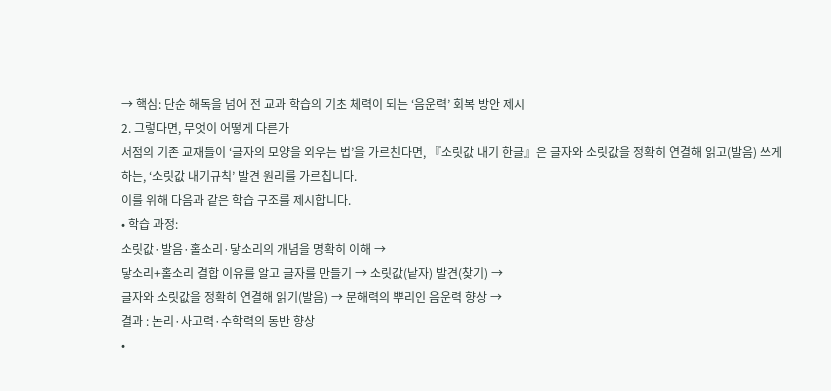→ 핵심: 단순 해독을 넘어 전 교과 학습의 기초 체력이 되는 ‘음운력’ 회복 방안 제시
2. 그렇다면, 무엇이 어떻게 다른가
서점의 기존 교재들이 ‘글자의 모양을 외우는 법’을 가르친다면, 『소릿값 내기 한글』은 글자와 소릿값을 정확히 연결해 읽고(발음) 쓰게 하는, ‘소릿값 내기규칙’ 발견 원리를 가르칩니다.
이를 위해 다음과 같은 학습 구조를 제시합니다.
• 학습 과정:
소릿값·발음·홀소리·닿소리의 개념을 명확히 이해 →
닿소리+홀소리 결합 이유를 알고 글자를 만들기 → 소릿값(낱자) 발견(찾기) →
글자와 소릿값을 정확히 연결해 읽기(발음) → 문해력의 뿌리인 음운력 향상 →
결과 : 논리·사고력·수학력의 동반 향상
•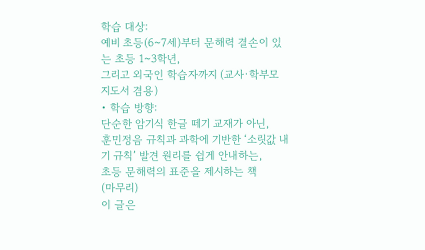학습 대상:
예비 초등(6~7세)부터 문해력 결손이 있는 초등 1~3학년,
그리고 외국인 학습자까지 (교사·학부모 지도서 겸용)
• 학습 방향:
단순한 암기식 한글 떼기 교재가 아닌,
훈민정음 규칙과 과학에 기반한 ‘소릿값 내기 규칙’ 발견 원리를 쉽게 안내하는,
초등 문해력의 표준을 제시하는 책
(마무리)
이 글은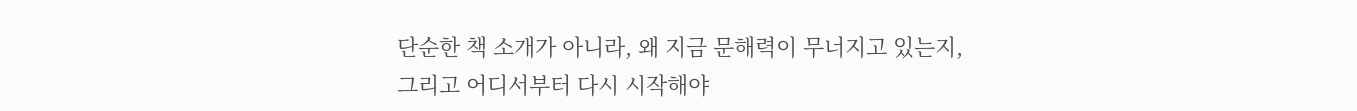단순한 책 소개가 아니라, 왜 지금 문해력이 무너지고 있는지,
그리고 어디서부터 다시 시작해야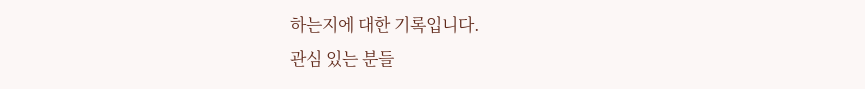하는지에 대한 기록입니다.
관심 있는 분들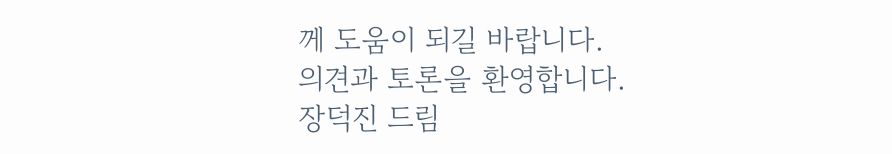께 도움이 되길 바랍니다.
의견과 토론을 환영합니다.
장덕진 드림